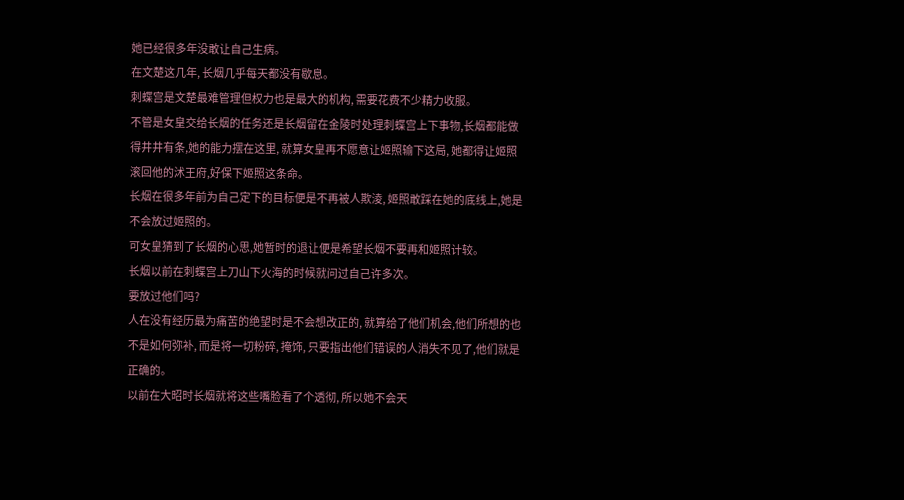她已经很多年没敢让自己生病。
在文楚这几年, 长烟几乎每天都没有歇息。
刺蝶宫是文楚最难管理但权力也是最大的机构, 需要花费不少精力收服。
不管是女皇交给长烟的任务还是长烟留在金陵时处理刺蝶宫上下事物,长烟都能做得井井有条,她的能力摆在这里, 就算女皇再不愿意让姬照输下这局, 她都得让姬照滚回他的沭王府,好保下姬照这条命。
长烟在很多年前为自己定下的目标便是不再被人欺淩, 姬照敢踩在她的底线上,她是不会放过姬照的。
可女皇猜到了长烟的心思,她暂时的退让便是希望长烟不要再和姬照计较。
长烟以前在刺蝶宫上刀山下火海的时候就问过自己许多次。
要放过他们吗?
人在没有经历最为痛苦的绝望时是不会想改正的, 就算给了他们机会,他们所想的也不是如何弥补, 而是将一切粉碎, 掩饰, 只要指出他们错误的人消失不见了,他们就是正确的。
以前在大昭时长烟就将这些嘴脸看了个透彻, 所以她不会天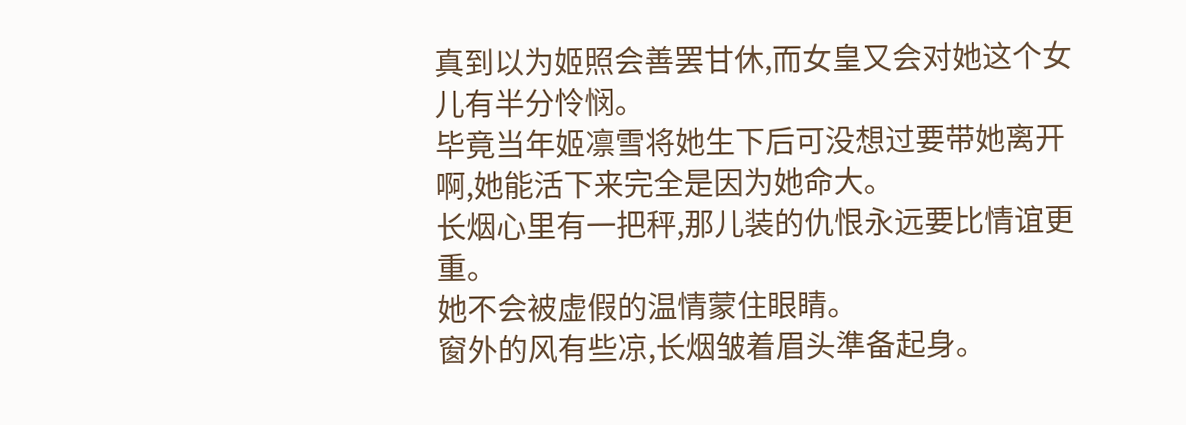真到以为姬照会善罢甘休,而女皇又会对她这个女儿有半分怜悯。
毕竟当年姬凛雪将她生下后可没想过要带她离开啊,她能活下来完全是因为她命大。
长烟心里有一把秤,那儿装的仇恨永远要比情谊更重。
她不会被虚假的温情蒙住眼睛。
窗外的风有些凉,长烟皱着眉头準备起身。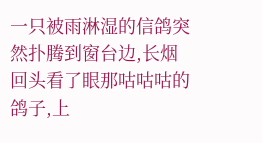一只被雨淋湿的信鸽突然扑腾到窗台边,长烟回头看了眼那咕咕咕的鸽子,上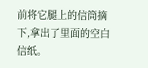前将它腿上的信筒摘下,拿出了里面的空白信纸。